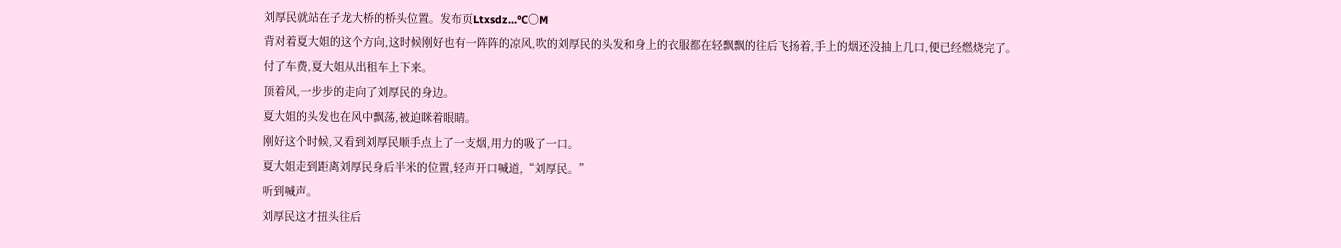刘厚民就站在子龙大桥的桥头位置。发布页Ltxsdz…℃〇M
背对着夏大姐的这个方向,这时候刚好也有一阵阵的凉风,吹的刘厚民的头发和身上的衣服都在轻飘飘的往后飞扬着,手上的烟还没抽上几口,便已经燃烧完了。
付了车费,夏大姐从出租车上下来。
顶着风,一步步的走向了刘厚民的身边。
夏大姐的头发也在风中飘荡,被迫眯着眼睛。
刚好这个时候,又看到刘厚民顺手点上了一支烟,用力的吸了一口。
夏大姐走到距离刘厚民身后半米的位置,轻声开口喊道,“刘厚民。”
听到喊声。
刘厚民这才扭头往后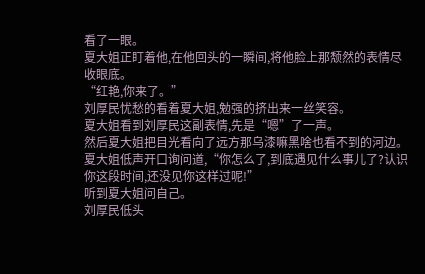看了一眼。
夏大姐正盯着他,在他回头的一瞬间,将他脸上那颓然的表情尽收眼底。
“红艳,你来了。”
刘厚民忧愁的看着夏大姐,勉强的挤出来一丝笑容。
夏大姐看到刘厚民这副表情,先是“嗯”了一声。
然后夏大姐把目光看向了远方那乌漆嘛黑啥也看不到的河边。
夏大姐低声开口询问道,“你怎么了,到底遇见什么事儿了?认识你这段时间,还没见你这样过呢!”
听到夏大姐问自己。
刘厚民低头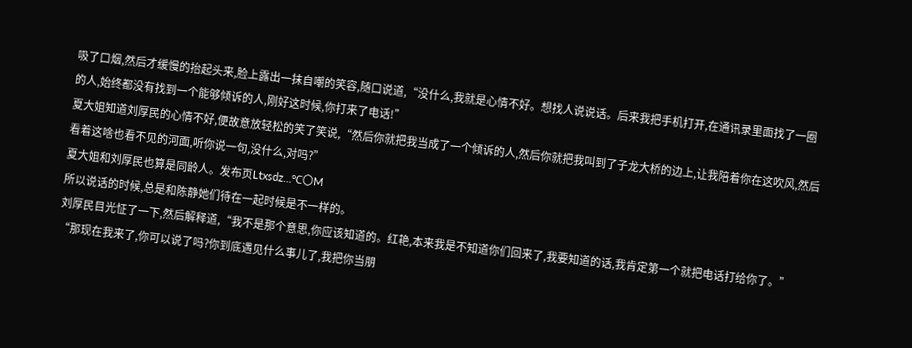吸了口烟,然后才缓慢的抬起头来,脸上露出一抹自嘲的笑容,随口说道,“没什么,我就是心情不好。想找人说说话。后来我把手机打开,在通讯录里面找了一圈的人,始终都没有找到一个能够倾诉的人,刚好这时候,你打来了电话!”
夏大姐知道刘厚民的心情不好,便故意放轻松的笑了笑说,“然后你就把我当成了一个倾诉的人,然后你就把我叫到了子龙大桥的边上,让我陪着你在这吹风,然后看着这啥也看不见的河面,听你说一句,没什么,对吗?”
夏大姐和刘厚民也算是同龄人。发布页Ltxsdz…℃〇M
所以说话的时候,总是和陈静她们待在一起时候是不一样的。
刘厚民目光怔了一下,然后解释道,“我不是那个意思,你应该知道的。红艳,本来我是不知道你们回来了,我要知道的话,我肯定第一个就把电话打给你了。”
“那现在我来了,你可以说了吗?你到底遇见什么事儿了,我把你当朋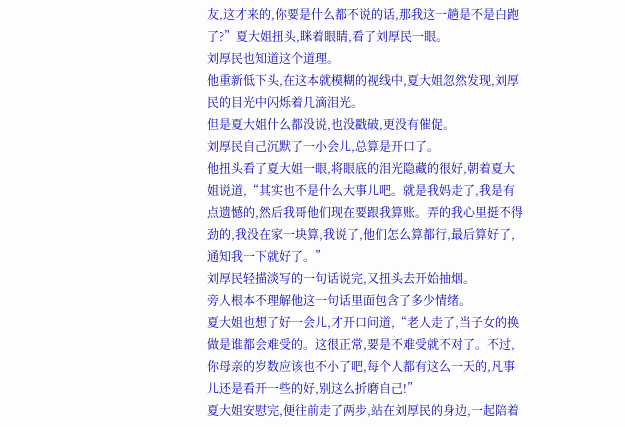友,这才来的,你要是什么都不说的话,那我这一趟是不是白跑了?”夏大姐扭头,眯着眼睛,看了刘厚民一眼。
刘厚民也知道这个道理。
他重新低下头,在这本就模糊的视线中,夏大姐忽然发现,刘厚民的目光中闪烁着几滴泪光。
但是夏大姐什么都没说,也没戳破,更没有催促。
刘厚民自己沉默了一小会儿,总算是开口了。
他扭头看了夏大姐一眼,将眼底的泪光隐藏的很好,朝着夏大姐说道,“其实也不是什么大事儿吧。就是我妈走了,我是有点遗憾的,然后我哥他们现在要跟我算账。弄的我心里挺不得劲的,我没在家一块算,我说了,他们怎么算都行,最后算好了,通知我一下就好了。”
刘厚民轻描淡写的一句话说完,又扭头去开始抽烟。
旁人根本不理解他这一句话里面包含了多少情绪。
夏大姐也想了好一会儿,才开口问道,“老人走了,当子女的换做是谁都会难受的。这很正常,要是不难受就不对了。不过,你母亲的岁数应该也不小了吧,每个人都有这么一天的,凡事儿还是看开一些的好,别这么折磨自己!”
夏大姐安慰完,便往前走了两步,站在刘厚民的身边,一起陪着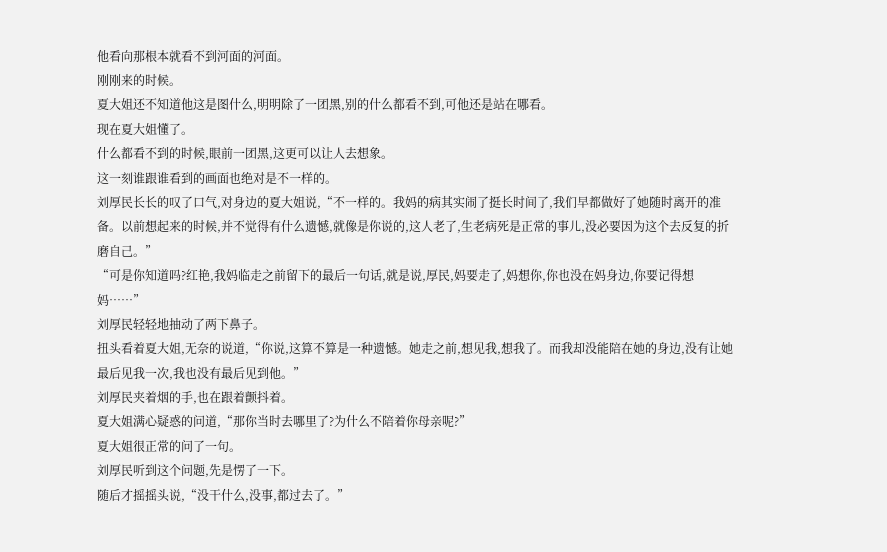他看向那根本就看不到河面的河面。
刚刚来的时候。
夏大姐还不知道他这是图什么,明明除了一团黑,别的什么都看不到,可他还是站在哪看。
现在夏大姐懂了。
什么都看不到的时候,眼前一团黑,这更可以让人去想象。
这一刻谁跟谁看到的画面也绝对是不一样的。
刘厚民长长的叹了口气,对身边的夏大姐说,“不一样的。我妈的病其实闹了挺长时间了,我们早都做好了她随时离开的准备。以前想起来的时候,并不觉得有什么遗憾,就像是你说的,这人老了,生老病死是正常的事儿,没必要因为这个去反复的折磨自己。”
“可是你知道吗?红艳,我妈临走之前留下的最后一句话,就是说,厚民,妈要走了,妈想你,你也没在妈身边,你要记得想妈……”
刘厚民轻轻地抽动了两下鼻子。
扭头看着夏大姐,无奈的说道,“你说,这算不算是一种遗憾。她走之前,想见我,想我了。而我却没能陪在她的身边,没有让她最后见我一次,我也没有最后见到他。”
刘厚民夹着烟的手,也在跟着颤抖着。
夏大姐满心疑惑的问道,“那你当时去哪里了?为什么不陪着你母亲呢?”
夏大姐很正常的问了一句。
刘厚民听到这个问题,先是愣了一下。
随后才摇摇头说,“没干什么,没事,都过去了。”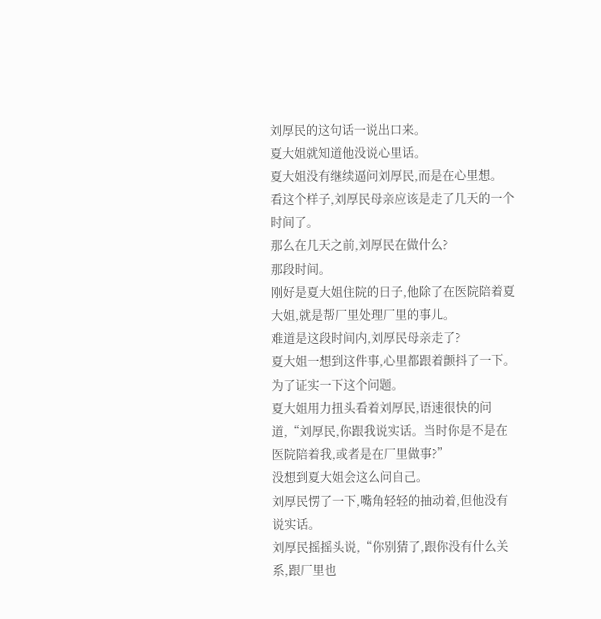刘厚民的这句话一说出口来。
夏大姐就知道他没说心里话。
夏大姐没有继续逼问刘厚民,而是在心里想。
看这个样子,刘厚民母亲应该是走了几天的一个时间了。
那么在几天之前,刘厚民在做什么?
那段时间。
刚好是夏大姐住院的日子,他除了在医院陪着夏大姐,就是帮厂里处理厂里的事儿。
难道是这段时间内,刘厚民母亲走了?
夏大姐一想到这件事,心里都跟着颤抖了一下。
为了证实一下这个问题。
夏大姐用力扭头看着刘厚民,语速很快的问道,“刘厚民,你跟我说实话。当时你是不是在医院陪着我,或者是在厂里做事?”
没想到夏大姐会这么问自己。
刘厚民愣了一下,嘴角轻轻的抽动着,但他没有说实话。
刘厚民摇摇头说,“你别猜了,跟你没有什么关系,跟厂里也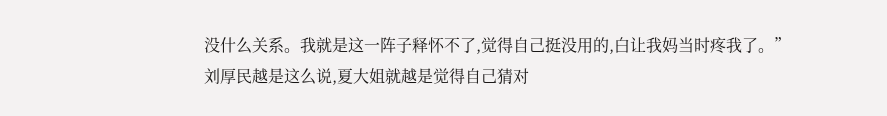没什么关系。我就是这一阵子释怀不了,觉得自己挺没用的,白让我妈当时疼我了。”
刘厚民越是这么说,夏大姐就越是觉得自己猜对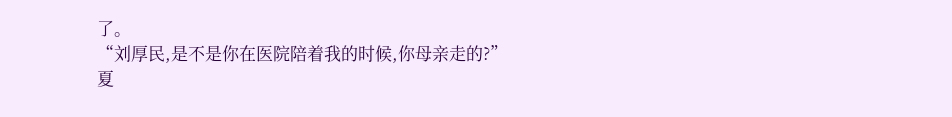了。
“刘厚民,是不是你在医院陪着我的时候,你母亲走的?”
夏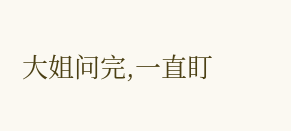大姐问完,一直盯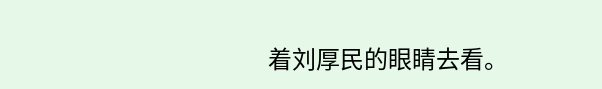着刘厚民的眼睛去看。